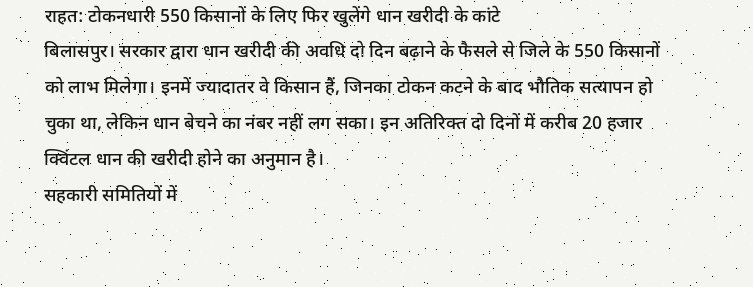राहत: टोकनधारी 550 किसानों के लिए फिर खुलेंगे धान खरीदी के कांटे
बिलासपुर। सरकार द्वारा धान खरीदी की अवधि दो दिन बढ़ाने के फैसले से जिले के 550 किसानों को लाभ मिलेगा। इनमें ज्यादातर वे किसान हैं, जिनका टोकन कटने के बाद भौतिक सत्यापन हो चुका था, लेकिन धान बेचने का नंबर नहीं लग सका। इन अतिरिक्त दो दिनों में करीब 20 हजार क्विंटल धान की खरीदी होने का अनुमान है।
सहकारी समितियों में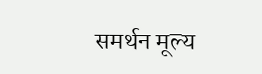समर्थन मूल्य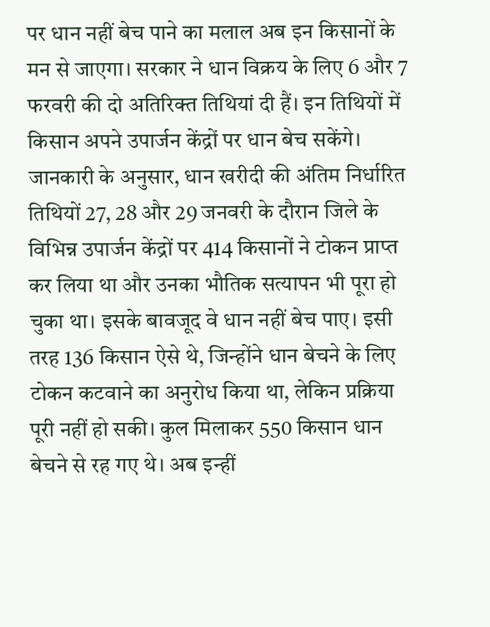पर धान नहीं बेच पाने का मलाल अब इन किसानों के मन से जाएगा। सरकार ने धान विक्रय के लिए 6 और 7 फरवरी की दो अतिरिक्त तिथियां दी हैं। इन तिथियों में किसान अपने उपार्जन केंद्रों पर धान बेच सकेंगे।
जानकारी के अनुसार, धान खरीदी की अंतिम निर्धारित तिथियों 27, 28 और 29 जनवरी के दौरान जिले के विभिन्न उपार्जन केंद्रों पर 414 किसानों ने टोकन प्राप्त कर लिया था और उनका भौतिक सत्यापन भी पूरा हो चुका था। इसके बावजूद वे धान नहीं बेच पाए। इसी तरह 136 किसान ऐसे थे, जिन्होंने धान बेचने के लिए टोकन कटवाने का अनुरोध किया था, लेकिन प्रक्रिया पूरी नहीं हो सकी। कुल मिलाकर 550 किसान धान बेचने से रह गए थे। अब इन्हीं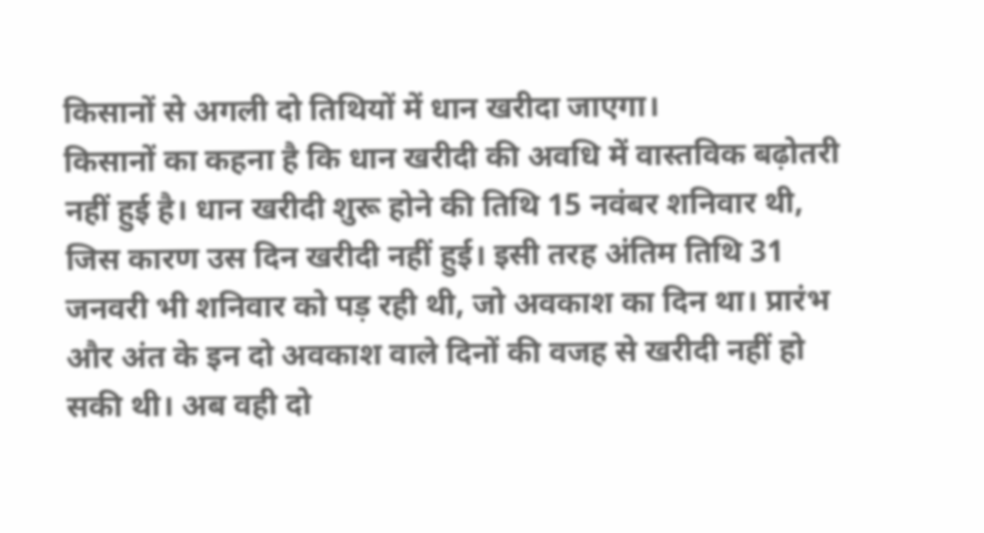किसानों से अगली दो तिथियों में धान खरीदा जाएगा।
किसानों का कहना है कि धान खरीदी की अवधि में वास्तविक बढ़ोतरी नहीं हुई है। धान खरीदी शुरू होने की तिथि 15 नवंबर शनिवार थी, जिस कारण उस दिन खरीदी नहीं हुई। इसी तरह अंतिम तिथि 31 जनवरी भी शनिवार को पड़ रही थी, जो अवकाश का दिन था। प्रारंभ और अंत के इन दो अवकाश वाले दिनों की वजह से खरीदी नहीं हो सकी थी। अब वही दो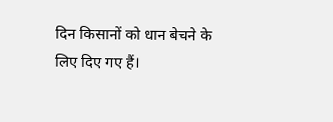दिन किसानों को धान बेचने के लिए दिए गए हैं।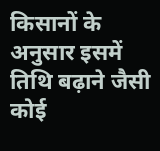किसानों के अनुसार इसमें तिथि बढ़ाने जैसी कोई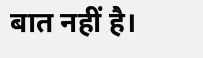बात नहीं है।